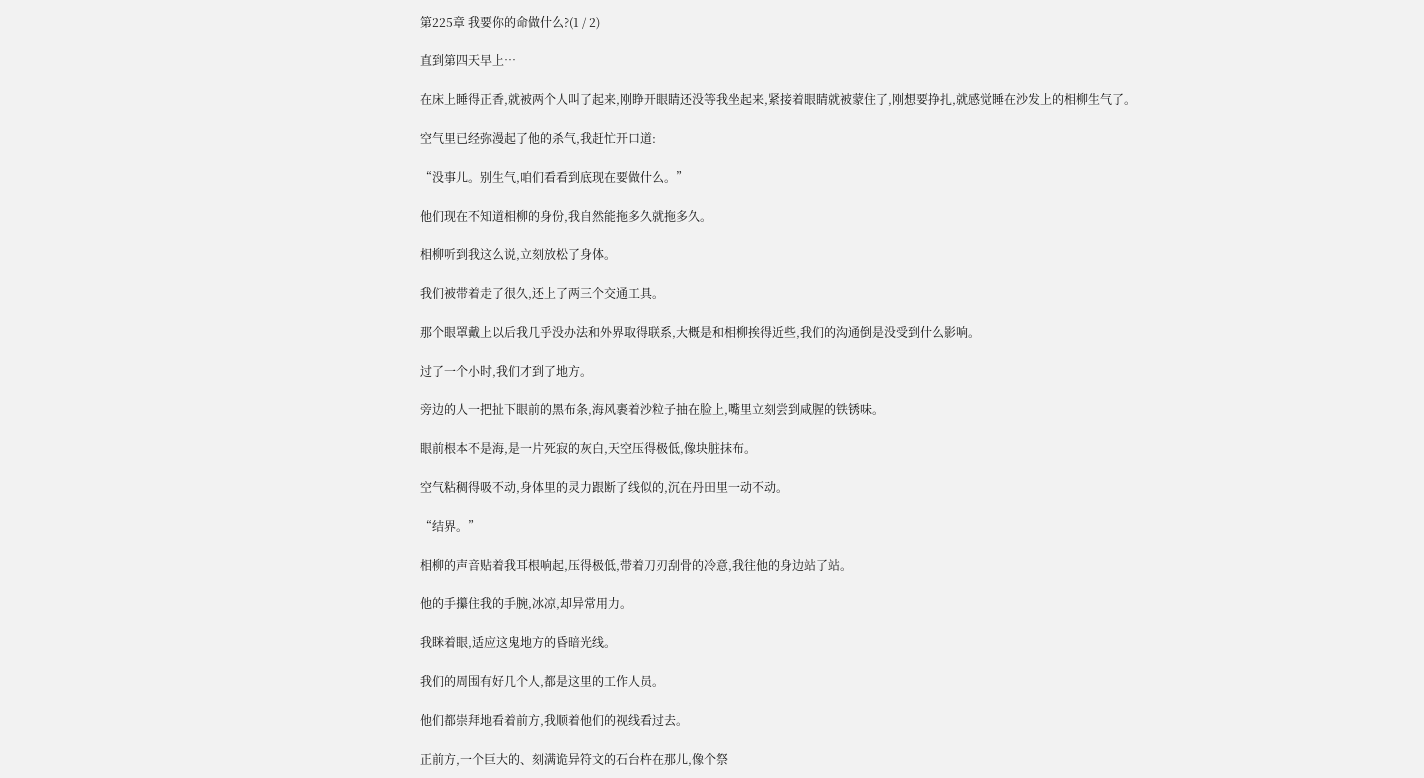第225章 我要你的命做什么?(1 / 2)

直到第四天早上…

在床上睡得正香,就被两个人叫了起来,刚睁开眼睛还没等我坐起来,紧接着眼睛就被蒙住了,刚想要挣扎,就感觉睡在沙发上的相柳生气了。

空气里已经弥漫起了他的杀气,我赶忙开口道:

“没事儿。别生气,咱们看看到底现在要做什么。”

他们现在不知道相柳的身份,我自然能拖多久就拖多久。

相柳听到我这么说,立刻放松了身体。

我们被带着走了很久,还上了两三个交通工具。

那个眼罩戴上以后我几乎没办法和外界取得联系,大概是和相柳挨得近些,我们的沟通倒是没受到什么影响。

过了一个小时,我们才到了地方。

旁边的人一把扯下眼前的黑布条,海风裹着沙粒子抽在脸上,嘴里立刻尝到咸腥的铁锈味。

眼前根本不是海,是一片死寂的灰白,天空压得极低,像块脏抹布。

空气粘稠得吸不动,身体里的灵力跟断了线似的,沉在丹田里一动不动。

“结界。”

相柳的声音贴着我耳根响起,压得极低,带着刀刃刮骨的冷意,我往他的身边站了站。

他的手攥住我的手腕,冰凉,却异常用力。

我眯着眼,适应这鬼地方的昏暗光线。

我们的周围有好几个人,都是这里的工作人员。

他们都崇拜地看着前方,我顺着他们的视线看过去。

正前方,一个巨大的、刻满诡异符文的石台杵在那儿,像个祭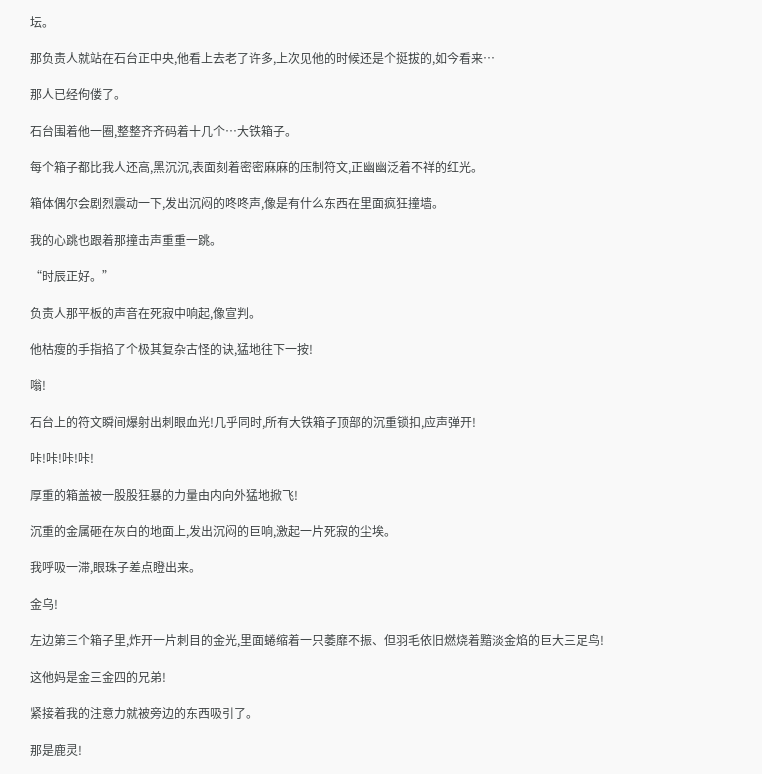坛。

那负责人就站在石台正中央,他看上去老了许多,上次见他的时候还是个挺拔的,如今看来…

那人已经佝偻了。

石台围着他一圈,整整齐齐码着十几个…大铁箱子。

每个箱子都比我人还高,黑沉沉,表面刻着密密麻麻的压制符文,正幽幽泛着不祥的红光。

箱体偶尔会剧烈震动一下,发出沉闷的咚咚声,像是有什么东西在里面疯狂撞墙。

我的心跳也跟着那撞击声重重一跳。

“时辰正好。”

负责人那平板的声音在死寂中响起,像宣判。

他枯瘦的手指掐了个极其复杂古怪的诀,猛地往下一按!

嗡!

石台上的符文瞬间爆射出刺眼血光!几乎同时,所有大铁箱子顶部的沉重锁扣,应声弹开!

咔!咔!咔!咔!

厚重的箱盖被一股股狂暴的力量由内向外猛地掀飞!

沉重的金属砸在灰白的地面上,发出沉闷的巨响,激起一片死寂的尘埃。

我呼吸一滞,眼珠子差点瞪出来。

金乌!

左边第三个箱子里,炸开一片刺目的金光,里面蜷缩着一只萎靡不振、但羽毛依旧燃烧着黯淡金焰的巨大三足鸟!

这他妈是金三金四的兄弟!

紧接着我的注意力就被旁边的东西吸引了。

那是鹿灵!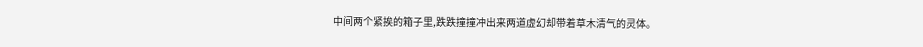中间两个紧挨的箱子里,跌跌撞撞冲出来两道虚幻却带着草木清气的灵体。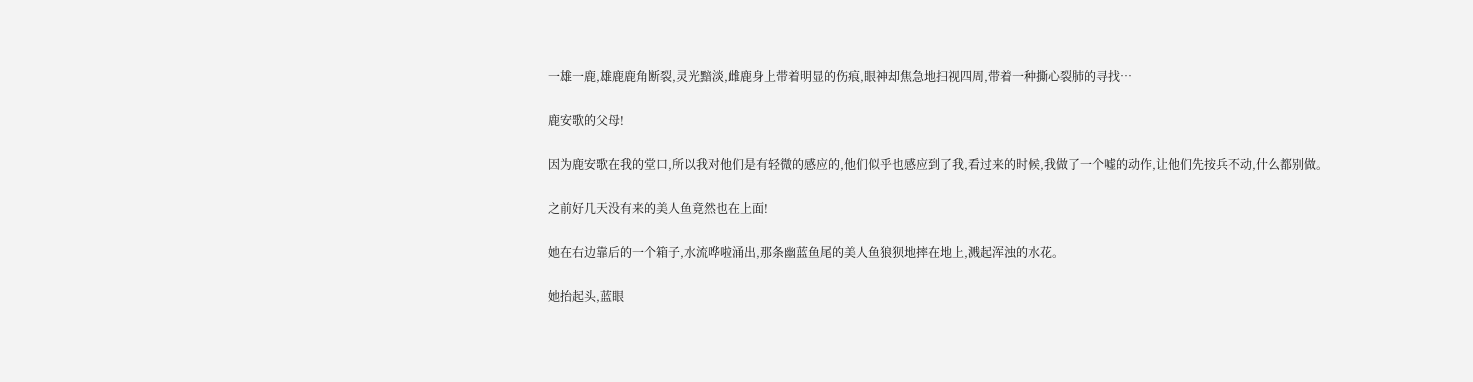一雄一鹿,雄鹿鹿角断裂,灵光黯淡,雌鹿身上带着明显的伤痕,眼神却焦急地扫视四周,带着一种撕心裂肺的寻找…

鹿安歌的父母!

因为鹿安歌在我的堂口,所以我对他们是有轻微的感应的,他们似乎也感应到了我,看过来的时候,我做了一个嘘的动作,让他们先按兵不动,什么都别做。

之前好几天没有来的美人鱼竟然也在上面!

她在右边靠后的一个箱子,水流哗啦涌出,那条幽蓝鱼尾的美人鱼狼狈地摔在地上,溅起浑浊的水花。

她抬起头,蓝眼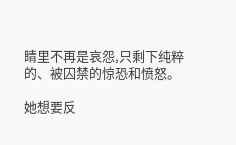睛里不再是哀怨,只剩下纯粹的、被囚禁的惊恐和愤怒。

她想要反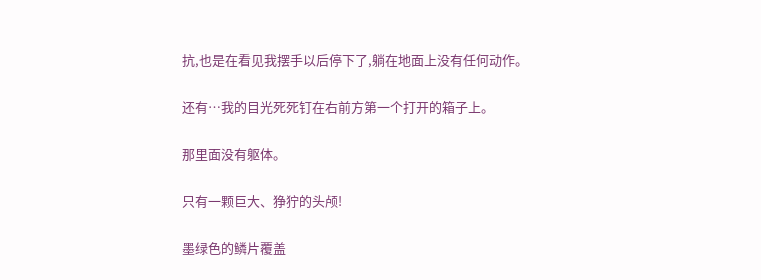抗,也是在看见我摆手以后停下了,躺在地面上没有任何动作。

还有…我的目光死死钉在右前方第一个打开的箱子上。

那里面没有躯体。

只有一颗巨大、狰狞的头颅!

墨绿色的鳞片覆盖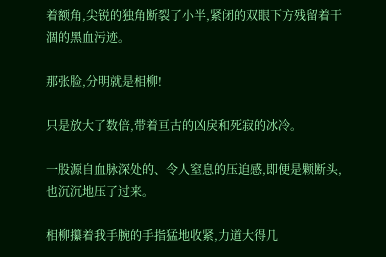着额角,尖锐的独角断裂了小半,紧闭的双眼下方残留着干涸的黑血污迹。

那张脸,分明就是相柳!

只是放大了数倍,带着亘古的凶戾和死寂的冰冷。

一股源自血脉深处的、令人窒息的压迫感,即便是颗断头,也沉沉地压了过来。

相柳攥着我手腕的手指猛地收紧,力道大得几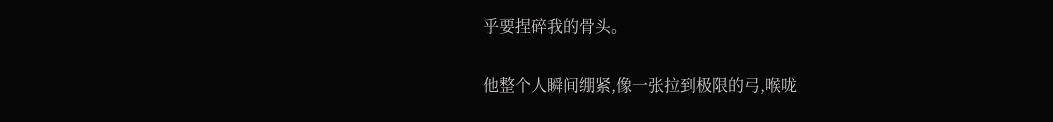乎要捏碎我的骨头。

他整个人瞬间绷紧,像一张拉到极限的弓,喉咙